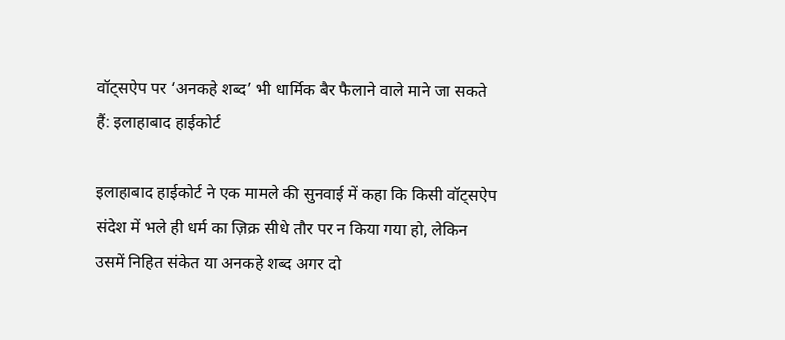वॉट्सऐप पर ‘अनकहे शब्द’ भी धार्मिक बैर फैलाने वाले माने जा सकते हैं: इलाहाबाद हाईकोर्ट

इलाहाबाद हाईकोर्ट ने एक मामले की सुनवाई में कहा कि किसी वॉट्सऐप संदेश में भले ही धर्म का ज़िक्र सीधे तौर पर न किया गया हो, लेकिन उसमें निहित संकेत या अनकहे शब्द अगर दो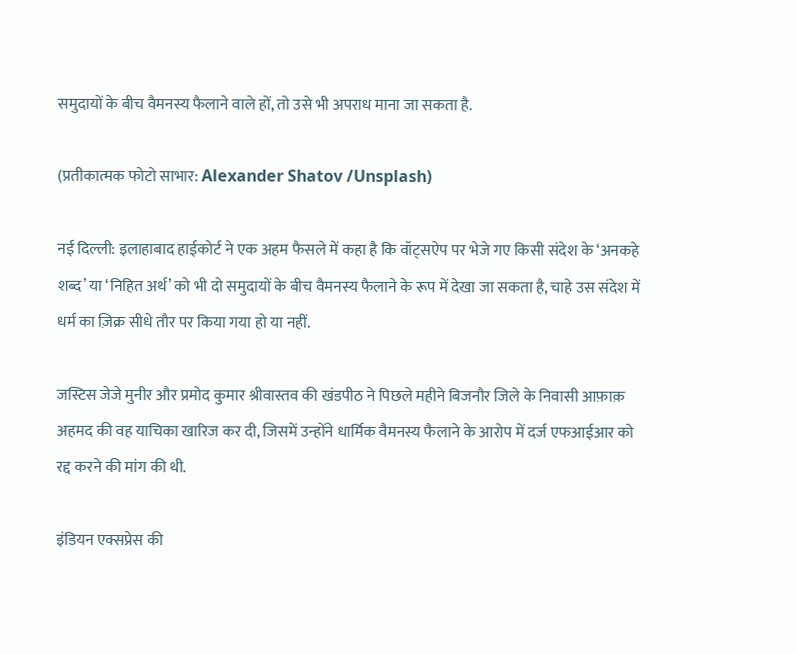समुदायों के बीच वैमनस्य फैलाने वाले हों, तो उसे भी अपराध माना जा सकता है.

(प्रतीकात्मक फोटो साभार: Alexander Shatov /Unsplash)

नई दिल्ली: इलाहाबाद हाईकोर्ट ने एक अहम फैसले में कहा है कि वॉट्सऐप पर भेजे गए किसी संदेश के ‘अनकहे शब्द’ या ‘निहित अर्थ’ को भी दो समुदायों के बीच वैमनस्य फैलाने के रूप में देखा जा सकता है, चाहे उस संदेश में धर्म का ज़िक्र सीधे तौर पर किया गया हो या नहीं.

जस्टिस जेजे मुनीर और प्रमोद कुमार श्रीवास्तव की खंडपीठ ने पिछले महीने बिजनौर जिले के निवासी आफ़ाक़ अहमद की वह याचिका खारिज कर दी, जिसमें उन्होंने धार्मिक वैमनस्य फैलाने के आरोप में दर्ज एफआईआर को रद्द करने की मांग की थी.

इंडियन एक्सप्रेस की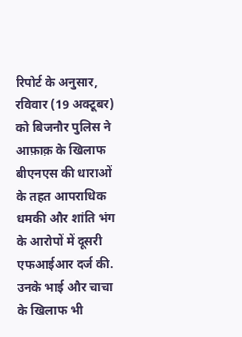रिपोर्ट के अनुसार, रविवार (19 अक्टूबर) को बिजनौर पुलिस ने आफ़ाक़ के खिलाफ बीएनएस की धाराओं के तहत आपराधिक धमकी और शांति भंग के आरोपों में दूसरी एफआईआर दर्ज की. उनके भाई और चाचा के खिलाफ भी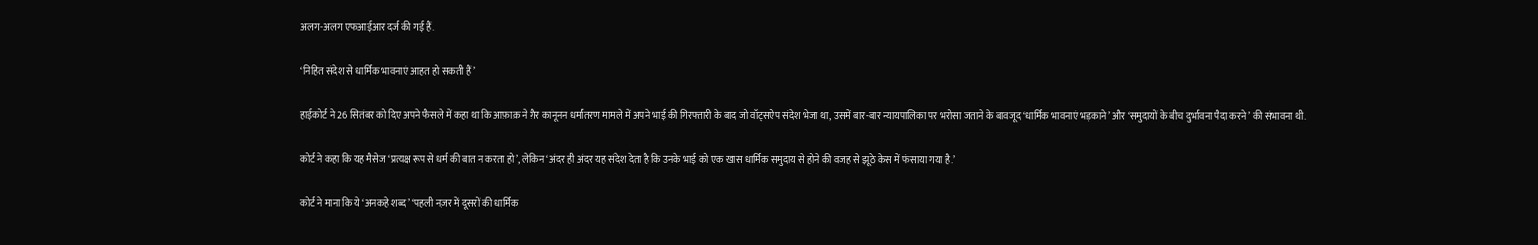अलग-अलग एफआईआर दर्ज की गई हैं.

‘निहित संदेश से धार्मिक भावनाएं आहत हो सकती हैं’

हाईकोर्ट ने 26 सितंबर को दिए अपने फैसले में कहा था कि आफ़ाक़ ने ग़ैर कानूनन धर्मांतरण मामले में अपने भाई की गिरफ्तारी के बाद जो वॉट्सऐप संदेश भेजा था, उसमें बार-बार न्यायपालिका पर भरोसा जताने के बावजूद ‘धार्मिक भावनाएं भड़काने’ और ‘समुदायों के बीच दुर्भावना पैदा करने’ की संभावना थी.

कोर्ट ने कहा कि यह मैसेज ‘प्रत्यक्ष रूप से धर्म की बात न करता हो’, लेकिन ‘अंदर ही अंदर यह संदेश देता है कि उनके भाई को एक खास धार्मिक समुदाय से होने की वजह से झूठे केस में फंसाया गया है.’

कोर्ट ने माना कि ये ‘अनकहे शब्द’ ‘पहली नज़र में दूसरों की धार्मिक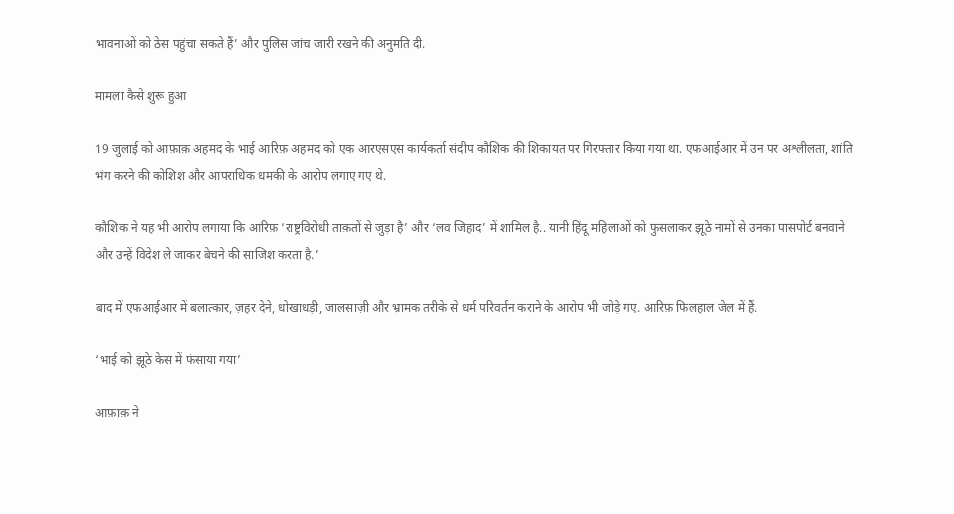भावनाओं को ठेस पहुंचा सकते हैं’ और पुलिस जांच जारी रखने की अनुमति दी.

मामला कैसे शुरू हुआ

19 जुलाई को आफ़ाक़ अहमद के भाई आरिफ़ अहमद को एक आरएसएस कार्यकर्ता संदीप कौशिक की शिकायत पर गिरफ्तार किया गया था. एफआईआर में उन पर अश्लीलता, शांति भंग करने की कोशिश और आपराधिक धमकी के आरोप लगाए गए थे.

कौशिक ने यह भी आरोप लगाया कि आरिफ़ ‘राष्ट्रविरोधी ताक़तों से जुड़ा है’ और ‘लव जिहाद’ में शामिल है.. यानी हिंदू महिलाओं को फुसलाकर झूठे नामों से उनका पासपोर्ट बनवाने और उन्हें विदेश ले जाकर बेचने की साजिश करता है.’

बाद में एफआईआर में बलात्कार, ज़हर देने, धोखाधड़ी, जालसाज़ी और भ्रामक तरीके से धर्म परिवर्तन कराने के आरोप भी जोड़े गए. आरिफ़ फिलहाल जेल में हैं.

‘भाई को झूठे केस में फंसाया गया’

आफ़ाक़ ने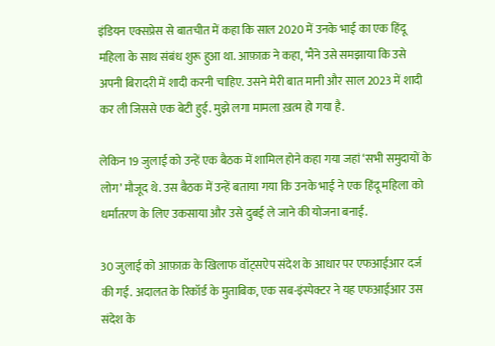इंडियन एक्सप्रेस से बातचीत में कहा कि साल 2020 में उनके भाई का एक हिंदू महिला के साथ संबंध शुरू हुआ था. आफ़ाक़ ने कहा, ‘मैंने उसे समझाया कि उसे अपनी बिरादरी में शादी करनी चाहिए. उसने मेरी बात मानी और साल 2023 में शादी कर ली जिससे एक बेटी हुई. मुझे लगा मामला ख़त्म हो गया है.

लेकिन 19 जुलाई को उन्हें एक बैठक में शामिल होने कहा गया जहां ‘सभी समुदायों के लोग’ मौजूद थे. उस बैठक में उन्हें बताया गया कि उनके भाई ने एक हिंदू महिला को धर्मांतरण के लिए उकसाया और उसे दुबई ले जाने की योजना बनाई.

30 जुलाई को आफ़ाक़ के खिलाफ वॉट्सऐप संदेश के आधार पर एफआईआर दर्ज की गई. अदालत के रिकॉर्ड के मुताबिक, एक सब-इंस्पेक्टर ने यह एफआईआर उस संदेश के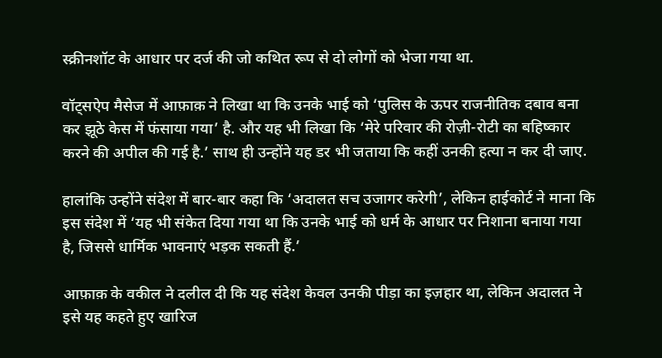स्क्रीनशॉट के आधार पर दर्ज की जो कथित रूप से दो लोगों को भेजा गया था.

वॉट्सऐप मैसेज में आफ़ाक़ ने लिखा था कि उनके भाई को ‘पुलिस के ऊपर राजनीतिक दबाव बना कर झूठे केस में फंसाया गया’ है. और यह भी लिखा कि ‘मेरे परिवार की रोज़ी-रोटी का बहिष्कार करने की अपील की गई है.’ साथ ही उन्होंने यह डर भी जताया कि कहीं उनकी हत्या न कर दी जाए.

हालांकि उन्होंने संदेश में बार-बार कहा कि ‘अदालत सच उजागर करेगी’, लेकिन हाईकोर्ट ने माना कि इस संदेश में ‘यह भी संकेत दिया गया था कि उनके भाई को धर्म के आधार पर निशाना बनाया गया है, जिससे धार्मिक भावनाएं भड़क सकती हैं.’

आफ़ाक़ के वकील ने दलील दी कि यह संदेश केवल उनकी पीड़ा का इज़हार था, लेकिन अदालत ने इसे यह कहते हुए खारिज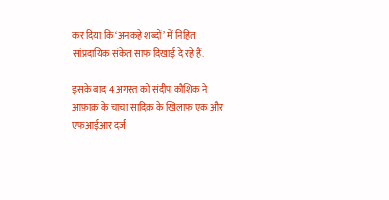कर दिया कि ‘अनकहे शब्दों’ में निहित सांप्रदायिक संकेत साफ दिखाई दे रहे हैं.

इसके बाद 4 अगस्त को संदीप कौशिक ने आफ़ाक़ के चाचा सादिक़ के खिलाफ एक और एफआईआर दर्ज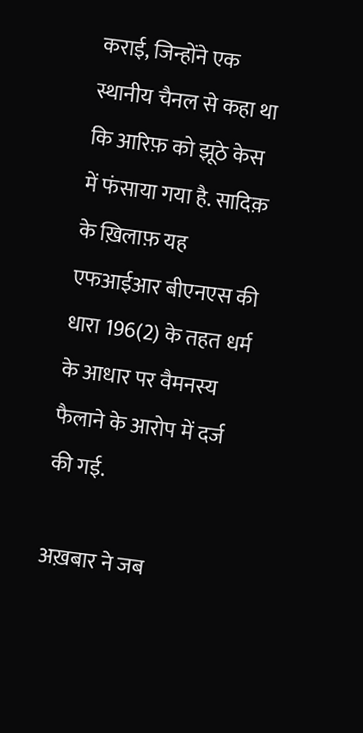कराई, जिन्होंने एक स्थानीय चैनल से कहा था कि आरिफ़ को झूठे केस में फंसाया गया है. सादिक़ के ख़िलाफ़ यह एफआईआर बीएनएस की धारा 196(2) के तहत धर्म के आधार पर वैमनस्य फैलाने के आरोप में दर्ज की गई.

अख़बार ने जब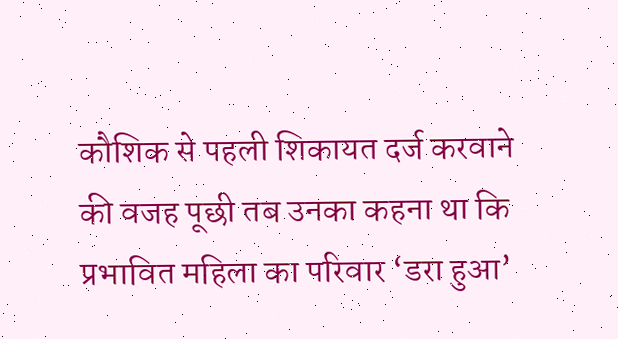कौशिक से पहली शिकायत दर्ज करवाने की वजह पूछी तब उनका कहना था कि प्रभावित महिला का परिवार ‘डरा हुआ’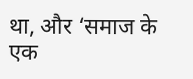था, और ‘समाज के एक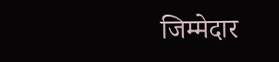जिम्मेदार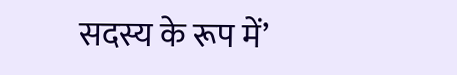सदस्य के रूप में’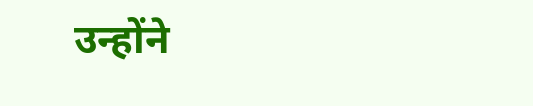उन्होंने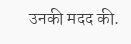उनकी मदद की.